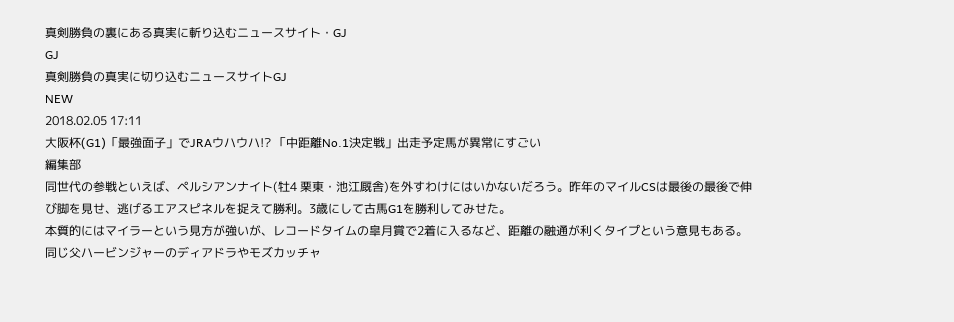真剣勝負の裏にある真実に斬り込むニュースサイト・GJ
GJ
真剣勝負の真実に切り込むニュースサイトGJ
NEW
2018.02.05 17:11
大阪杯(G1)「最強面子」でJRAウハウハ!? 「中距離No.1決定戦」出走予定馬が異常にすごい
編集部
同世代の参戦といえば、ペルシアンナイト(牡4 栗東・池江厩舎)を外すわけにはいかないだろう。昨年のマイルCSは最後の最後で伸び脚を見せ、逃げるエアスピネルを捉えて勝利。3歳にして古馬G1を勝利してみせた。
本質的にはマイラーという見方が強いが、レコードタイムの皐月賞で2着に入るなど、距離の融通が利くタイプという意見もある。同じ父ハービンジャーのディアドラやモズカッチャ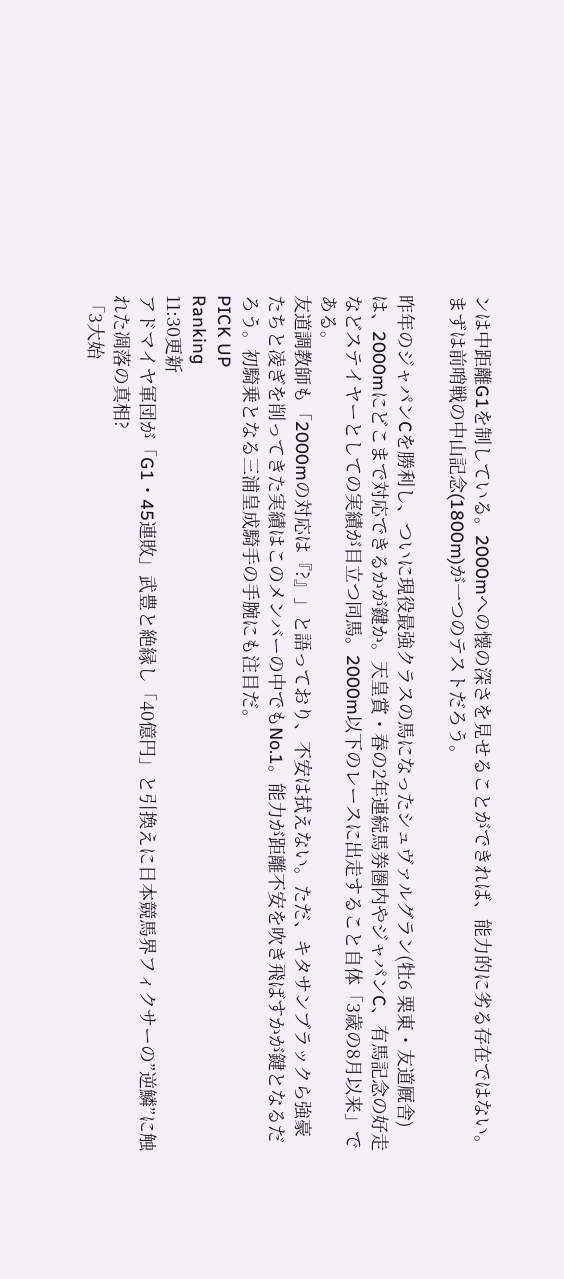ンは中距離G1を制している。2000mへの懐の深さを見せることができれば、能力的に劣る存在ではない。まずは前哨戦の中山記念(1800m)が一つのテストだろう。

昨年のジャパンCを勝利し、ついに現役最強クラスの馬になったシュヴァルグラン(牡6 栗東・友道厩舎)は、2000mにどこまで対応できるかが鍵か。天皇賞・春の2年連続馬券圏内やジャパンC、有馬記念の好走などステイヤーとしての実績が目立つ同馬。2000m以下のレースに出走すること自体「3歳の8月以来」である。
友道調教師も「2000mの対応は『?』」と語っており、不安は拭えない。ただ、キタサンブラックら強豪たちと凌ぎを削ってきた実績はこのメンバーの中でもNo.1。能力が距離不安を吹き飛ばすかが鍵となるだろう。初騎乗となる三浦皇成騎手の手腕にも注目だ。
PICK UP
Ranking
11:30更新
アドマイヤ軍団が「G1・45連敗」武豊と絶縁し「40億円」と引換えに日本競馬界フィクサーの”逆鱗”に触れた凋落の真相?
「3大始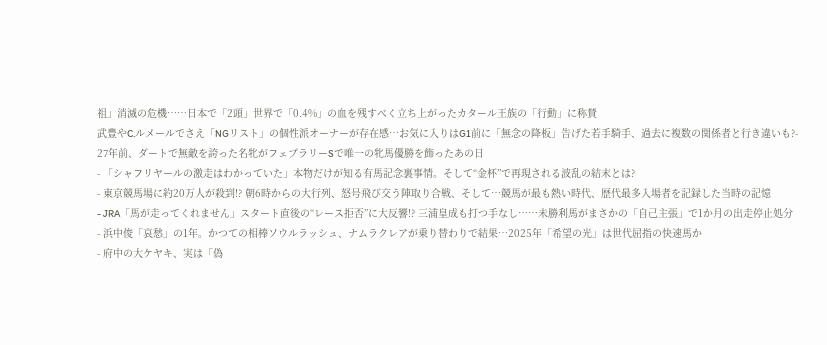祖」消滅の危機……日本で「2頭」世界で「0.4%」の血を残すべく立ち上がったカタール王族の「行動」に称賛
武豊やC.ルメールでさえ「NGリスト」の個性派オーナーが存在感…お気に入りはG1前に「無念の降板」告げた若手騎手、過去に複数の関係者と行き違いも?- 27年前、ダートで無敵を誇った名牝がフェブラリーSで唯一の牝馬優勝を飾ったあの日
- 「シャフリヤールの激走はわかっていた」本物だけが知る有馬記念裏事情。そして“金杯”で再現される波乱の結末とは?
- 東京競馬場に約20万人が殺到!? 朝6時からの大行列、怒号飛び交う陣取り合戦、そして…競馬が最も熱い時代、歴代最多入場者を記録した当時の記憶
- JRA「馬が走ってくれません」スタート直後の“レース拒否”に大反響!? 三浦皇成も打つ手なし……未勝利馬がまさかの「自己主張」で1か月の出走停止処分
- 浜中俊「哀愁」の1年。かつての相棒ソウルラッシュ、ナムラクレアが乗り替わりで結果…2025年「希望の光」は世代屈指の快速馬か
- 府中の大ケヤキ、実は「偽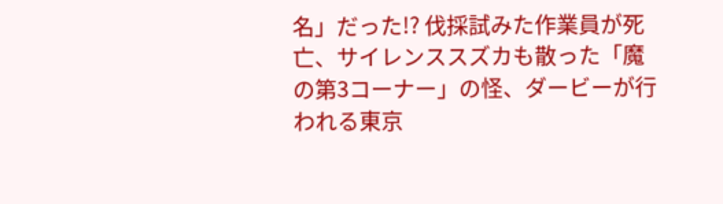名」だった!? 伐採試みた作業員が死亡、サイレンススズカも散った「魔の第3コーナー」の怪、ダービーが行われる東京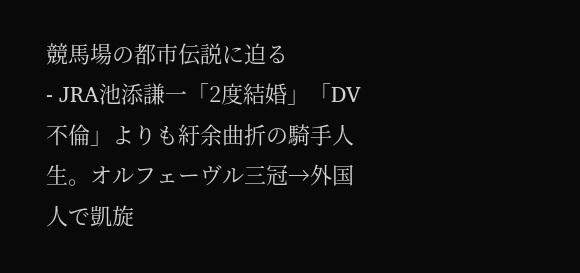競馬場の都市伝説に迫る
- JRA池添謙一「2度結婚」「DV不倫」よりも紆余曲折の騎手人生。オルフェーヴル三冠→外国人で凱旋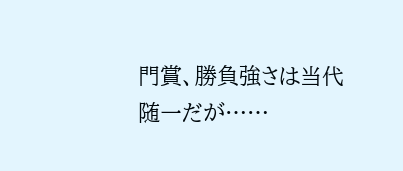門賞、勝負強さは当代随一だが……